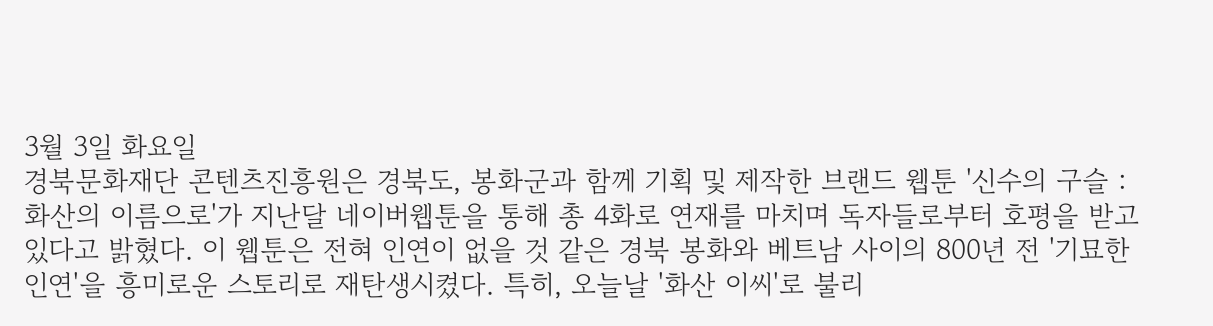3월 3일 화요일
경북문화재단 콘텐츠진흥원은 경북도, 봉화군과 함께 기획 및 제작한 브랜드 웹툰 '신수의 구슬 : 화산의 이름으로'가 지난달 네이버웹툰을 통해 총 4화로 연재를 마치며 독자들로부터 호평을 받고 있다고 밝혔다. 이 웹툰은 전혀 인연이 없을 것 같은 경북 봉화와 베트남 사이의 800년 전 '기묘한 인연'을 흥미로운 스토리로 재탄생시켰다. 특히, 오늘날 '화산 이씨'로 불리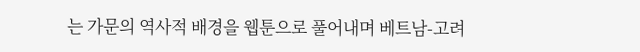는 가문의 역사적 배경을 웹툰으로 풀어내며 베트남-고려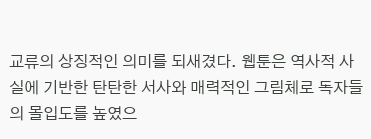교류의 상징적인 의미를 되새겼다. 웹툰은 역사적 사실에 기반한 탄탄한 서사와 매력적인 그림체로 독자들의 몰입도를 높였으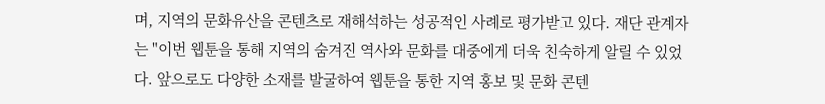며, 지역의 문화유산을 콘텐츠로 재해석하는 성공적인 사례로 평가받고 있다. 재단 관계자는 "이번 웹툰을 통해 지역의 숨겨진 역사와 문화를 대중에게 더욱 친숙하게 알릴 수 있었다. 앞으로도 다양한 소재를 발굴하여 웹툰을 통한 지역 홍보 및 문화 콘텐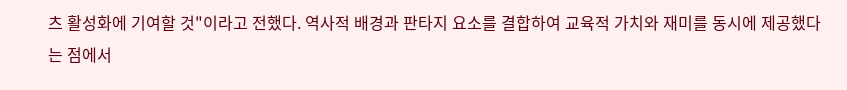츠 활성화에 기여할 것"이라고 전했다. 역사적 배경과 판타지 요소를 결합하여 교육적 가치와 재미를 동시에 제공했다는 점에서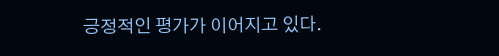긍정적인 평가가 이어지고 있다.